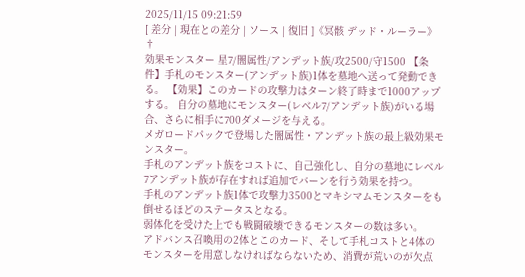2025/11/15 09:21:59
[ 差分 | 現在との差分 | ソース | 復旧 ]《冥骸 デッド・ルーラー》 †
効果モンスター 星7/闇属性/アンデット族/攻2500/守1500 【条件】手札のモンスター(アンデット族)1体を墓地へ送って発動できる。 【効果】このカードの攻撃力はターン終了時まで1000アップする。 自分の墓地にモンスター(レベル7/アンデット族)がいる場合、さらに相手に700ダメージを与える。
メガロードパックで登場した闇属性・アンデット族の最上級効果モンスター。
手札のアンデット族をコストに、自己強化し、自分の墓地にレベル7アンデット族が存在すれば追加でバーンを行う効果を持つ。
手札のアンデット族1体で攻撃力3500とマキシマムモンスターをも倒せるほどのステータスとなる。
弱体化を受けた上でも戦闘破壊できるモンスターの数は多い。
アドバンス召喚用の2体とこのカード、そして手札コストと4体のモンスターを用意しなければならないため、消費が荒いのが欠点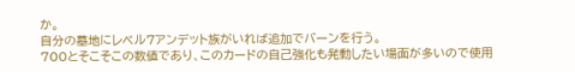か。
自分の墓地にレベル7アンデット族がいれば追加でバーンを行う。
700とそこそこの数値であり、このカードの自己強化も発動したい場面が多いので使用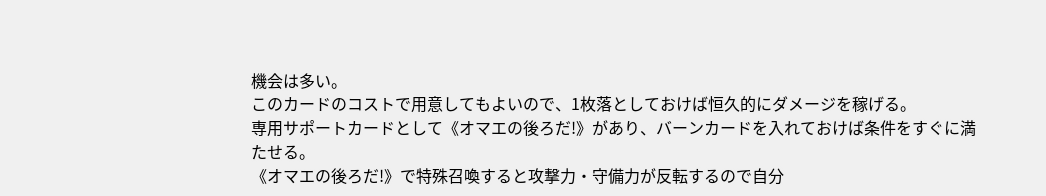機会は多い。
このカードのコストで用意してもよいので、1枚落としておけば恒久的にダメージを稼げる。
専用サポートカードとして《オマエの後ろだ!》があり、バーンカードを入れておけば条件をすぐに満たせる。
《オマエの後ろだ!》で特殊召喚すると攻撃力・守備力が反転するので自分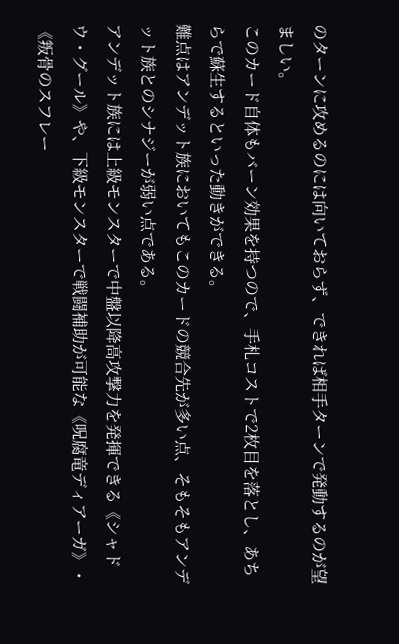のターンに攻めるのには向いておらず、できれば相手ターンで発動するのが望ましい。
このカード自体もバーン効果を持つので、手札コストで2枚目を落とし、あちらで蘇生するといった動きができる。
難点はアンデット族においてもこのカードの競合先が多い点、そもそもアンデット族とのシナジーが弱い点である。
アンデット族には上級モンスターで中盤以降高攻撃力を発揮できる《シャドウ・グール》や、下級モンスターで戦闘補助が可能な《呪腐竜ディアーガ》・《叛骨のスフレー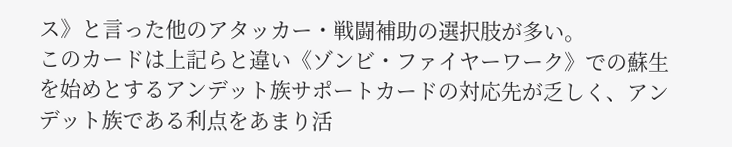ス》と言った他のアタッカー・戦闘補助の選択肢が多い。
このカードは上記らと違い《ゾンビ・ファイヤーワーク》での蘇生を始めとするアンデット族サポートカードの対応先が乏しく、アンデット族である利点をあまり活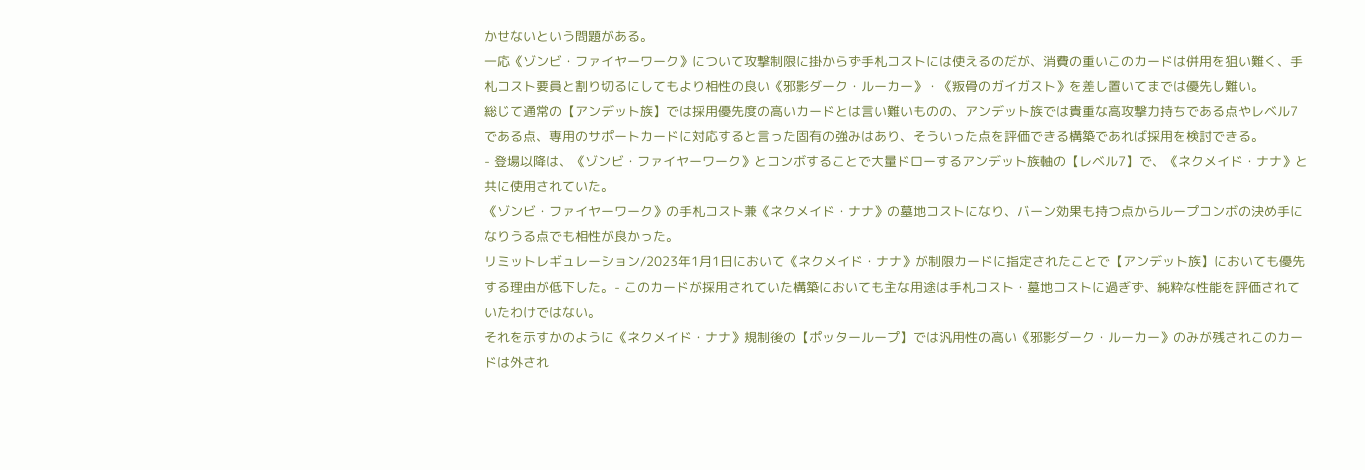かせないという問題がある。
一応《ゾンビ・ファイヤーワーク》について攻撃制限に掛からず手札コストには使えるのだが、消費の重いこのカードは併用を狙い難く、手札コスト要員と割り切るにしてもより相性の良い《邪影ダーク・ルーカー》・《叛骨のガイガスト》を差し置いてまでは優先し難い。
総じて通常の【アンデット族】では採用優先度の高いカードとは言い難いものの、アンデット族では貴重な高攻撃力持ちである点やレベル7である点、専用のサポートカードに対応すると言った固有の強みはあり、そういった点を評価できる構築であれば採用を検討できる。
- 登場以降は、《ゾンビ・ファイヤーワーク》とコンボすることで大量ドローするアンデット族軸の【レベル7】で、《ネクメイド・ナナ》と共に使用されていた。
《ゾンビ・ファイヤーワーク》の手札コスト兼《ネクメイド・ナナ》の墓地コストになり、バーン効果も持つ点からループコンボの決め手になりうる点でも相性が良かった。
リミットレギュレーション/2023年1月1日において《ネクメイド・ナナ》が制限カードに指定されたことで【アンデット族】においても優先する理由が低下した。- このカードが採用されていた構築においても主な用途は手札コスト・墓地コストに過ぎず、純粋な性能を評価されていたわけではない。
それを示すかのように《ネクメイド・ナナ》規制後の【ポッターループ】では汎用性の高い《邪影ダーク・ルーカー》のみが残されこのカードは外され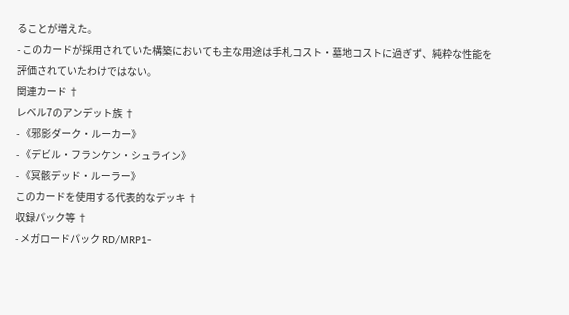ることが増えた。
- このカードが採用されていた構築においても主な用途は手札コスト・墓地コストに過ぎず、純粋な性能を評価されていたわけではない。
関連カード †
レベル7のアンデット族 †
- 《邪影ダーク・ルーカー》
- 《デビル・フランケン・シュライン》
- 《冥骸デッド・ルーラー》
このカードを使用する代表的なデッキ †
収録パック等 †
- メガロードパック RD/MRP1-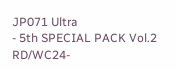JP071 Ultra
- 5th SPECIAL PACK Vol.2 RD/WC24-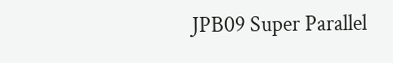JPB09 Super Parallel